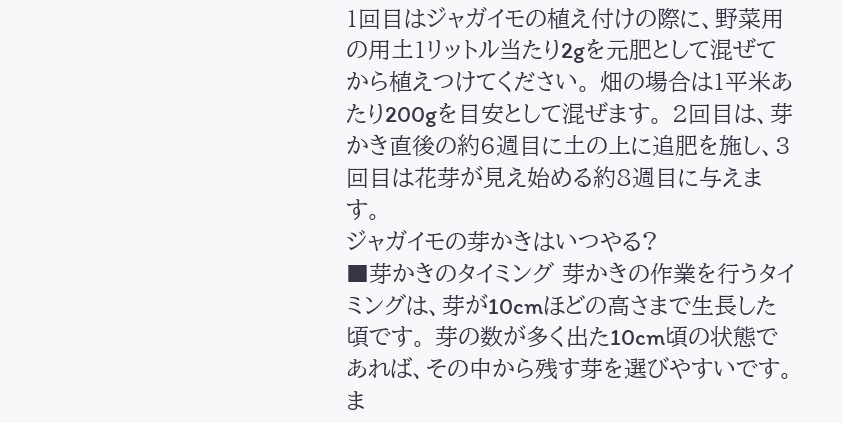1回目はジャガイモの植え付けの際に、野菜用の用土1リットル当たり2gを元肥として混ぜてから植えつけてください。 畑の場合は1平米あたり200gを目安として混ぜます。 2回目は、芽かき直後の約6週目に土の上に追肥を施し、3回目は花芽が見え始める約8週目に与えます。
ジャガイモの芽かきはいつやる?
■芽かきのタイミング 芽かきの作業を行うタイミングは、芽が10cmほどの高さまで生長した頃です。 芽の数が多く出た10cm頃の状態であれば、その中から残す芽を選びやすいです。 ま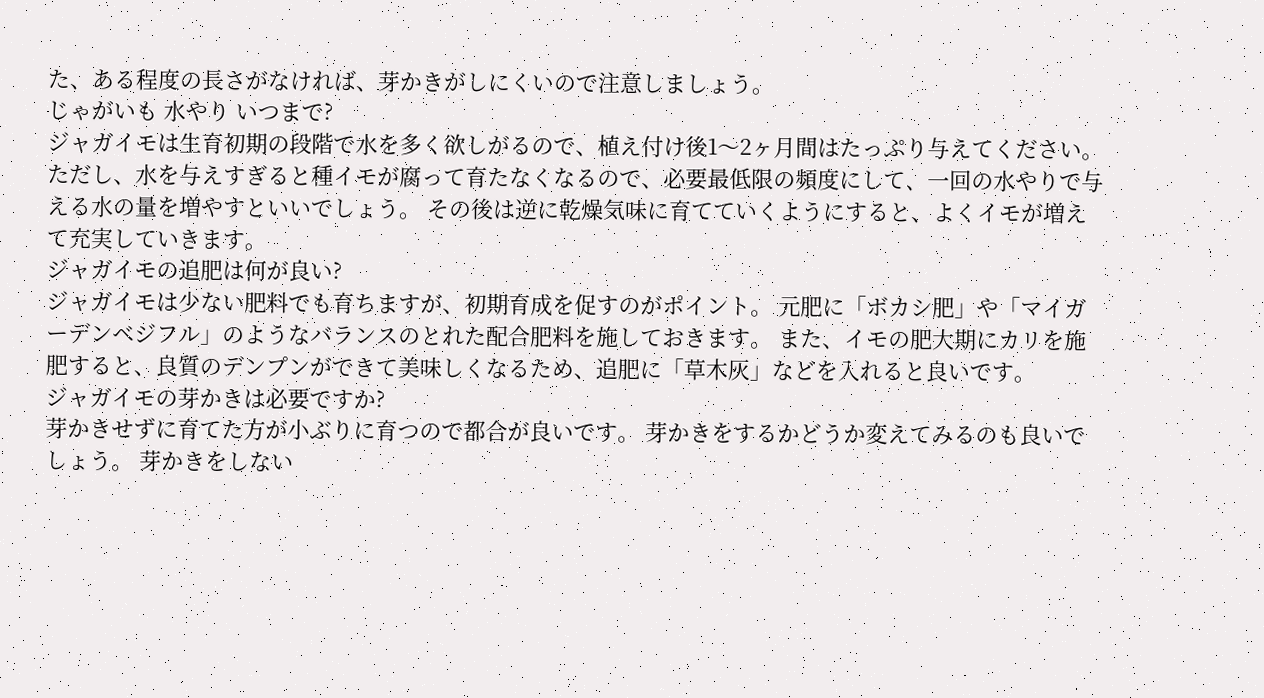た、ある程度の長さがなければ、芽かきがしにくいので注意しましょう。
じゃがいも 水やり いつまで?
ジャガイモは生育初期の段階で水を多く欲しがるので、植え付け後1〜2ヶ月間はたっぷり与えてください。 ただし、水を与えすぎると種イモが腐って育たなくなるので、必要最低限の頻度にして、一回の水やりで与える水の量を増やすといいでしょう。 その後は逆に乾燥気味に育てていくようにすると、よくイモが増えて充実していきます。
ジャガイモの追肥は何が良い?
ジャガイモは少ない肥料でも育ちますが、初期育成を促すのがポイント。 元肥に「ボカシ肥」や「マイガーデンベジフル」のようなバランスのとれた配合肥料を施しておきます。 また、イモの肥大期にカリを施肥すると、良質のデンプンができて美味しくなるため、追肥に「草木灰」などを入れると良いです。
ジャガイモの芽かきは必要ですか?
芽かきせずに育てた方が小ぶりに育つので都合が良いです。 芽かきをするかどうか変えてみるのも良いでしょう。 芽かきをしない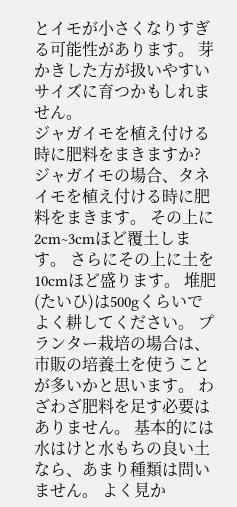とイモが小さくなりすぎる可能性があります。 芽かきした方が扱いやすいサイズに育つかもしれません。
ジャガイモを植え付ける時に肥料をまきますか?
ジャガイモの場合、タネイモを植え付ける時に肥料をまきます。 その上に2cm~3cmほど覆土します。 さらにその上に土を10cmほど盛ります。 堆肥(たいひ)は500gくらいでよく耕してください。 プランター栽培の場合は、市販の培養土を使うことが多いかと思います。 わざわざ肥料を足す必要はありません。 基本的には水はけと水もちの良い土なら、あまり種類は問いません。 よく見か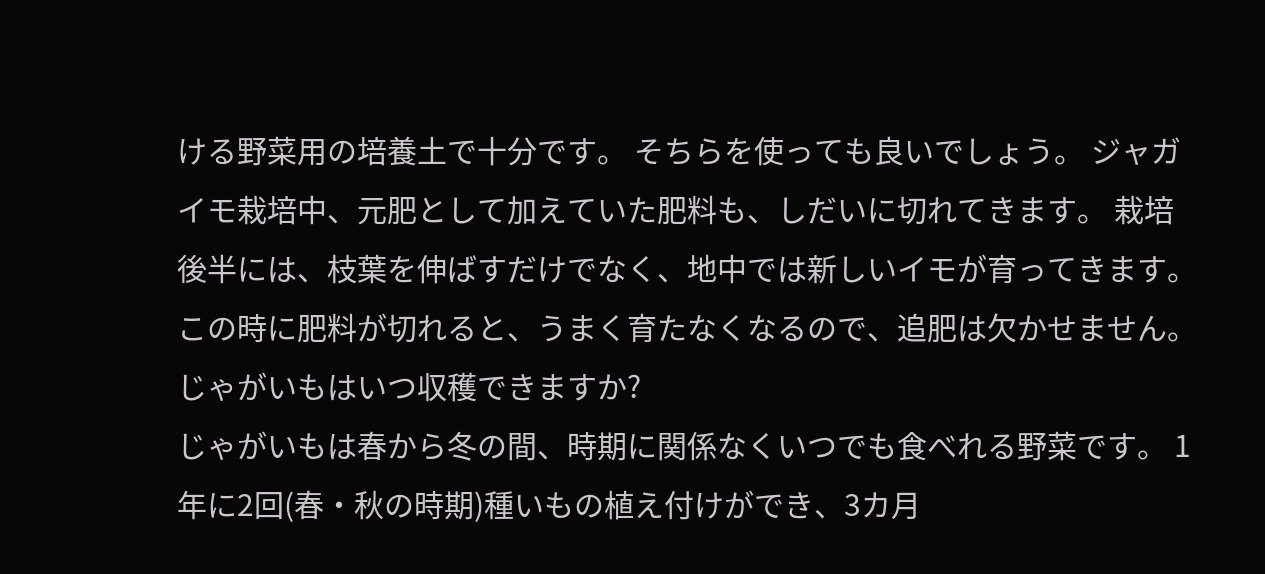ける野菜用の培養土で十分です。 そちらを使っても良いでしょう。 ジャガイモ栽培中、元肥として加えていた肥料も、しだいに切れてきます。 栽培後半には、枝葉を伸ばすだけでなく、地中では新しいイモが育ってきます。 この時に肥料が切れると、うまく育たなくなるので、追肥は欠かせません。
じゃがいもはいつ収穫できますか?
じゃがいもは春から冬の間、時期に関係なくいつでも食べれる野菜です。 1年に2回(春・秋の時期)種いもの植え付けができ、3カ月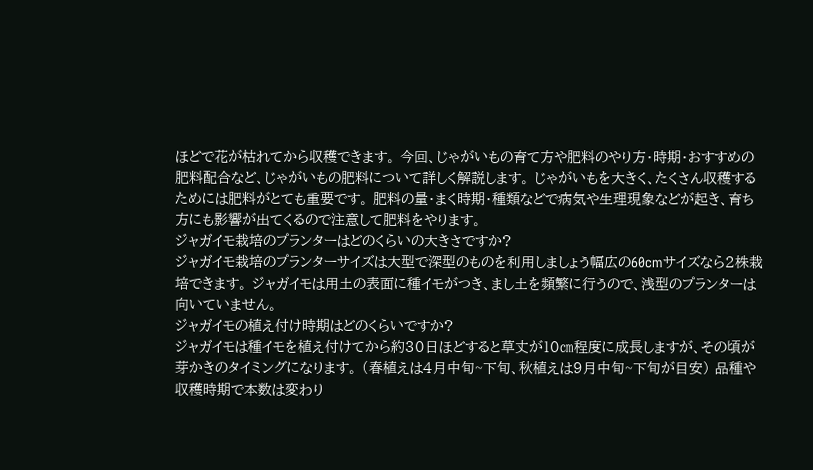ほどで花が枯れてから収穫できます。 今回、じゃがいもの育て方や肥料のやり方・時期・おすすめの肥料配合など、じゃがいもの肥料について詳しく解説します。 じゃがいもを大きく、たくさん収穫するためには肥料がとても重要です。 肥料の量・まく時期・種類などで病気や生理現象などが起き、育ち方にも影響が出てくるので注意して肥料をやります。
ジャガイモ栽培のプランターはどのくらいの大きさですか?
ジャガイモ栽培のプランターサイズは大型で深型のものを利用しましょう幅広の60cmサイズなら2株栽培できます。 ジャガイモは用土の表面に種イモがつき、まし土を頻繁に行うので、浅型のプランターは向いていません。
ジャガイモの植え付け時期はどのくらいですか?
ジャガイモは種イモを植え付けてから約30日ほどすると草丈が10㎝程度に成長しますが、その頃が芽かきのタイミングになります。 (春植えは4月中旬~下旬、秋植えは9月中旬~下旬が目安) 品種や収穫時期で本数は変わり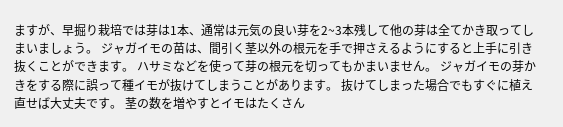ますが、早掘り栽培では芽は1本、通常は元気の良い芽を2~3本残して他の芽は全てかき取ってしまいましょう。 ジャガイモの苗は、間引く茎以外の根元を手で押さえるようにすると上手に引き抜くことができます。 ハサミなどを使って芽の根元を切ってもかまいません。 ジャガイモの芽かきをする際に誤って種イモが抜けてしまうことがあります。 抜けてしまった場合でもすぐに植え直せば大丈夫です。 茎の数を増やすとイモはたくさん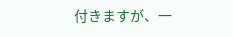付きますが、一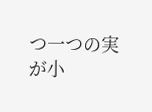つ一つの実が小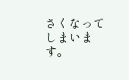さくなってしまいます。